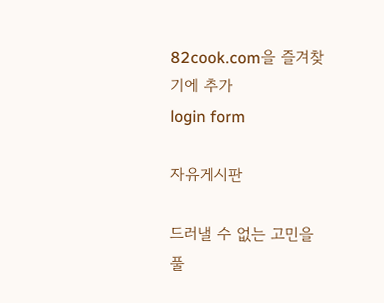82cook.com을 즐겨찾기에 추가
login form

자유게시판

드러낼 수 없는 고민을 풀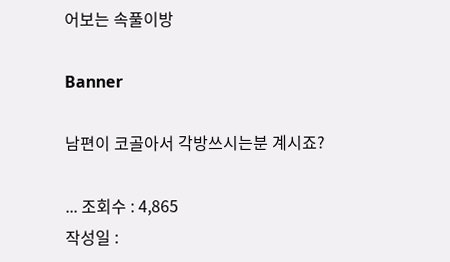어보는 속풀이방

Banner

남편이 코골아서 각방쓰시는분 계시죠?

... 조회수 : 4,865
작성일 :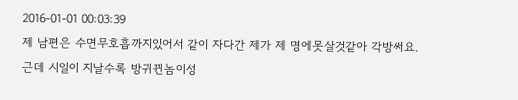2016-01-01 00:03:39
제 남편은 수면무호흡까지있어서 같이 자다간 제가 제 명에못살것같아 각방써요.
근데 시일이 지날수록 방귀뀐놈이성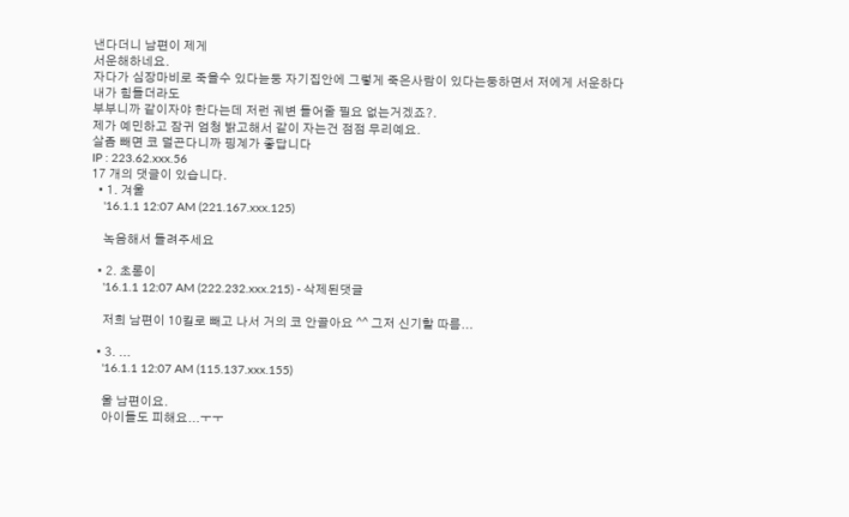낸다더니 남편이 제게
서운해하네요.
자다가 심장마비로 죽을수 있다늗둥 자기집안에 그렇게 죽은사람이 있다는둥하면서 저에게 서운하다 내가 힘들더라도
부부니까 같이자야 한다는데 저런 궤변 들어줄 필요 없는거겠죠?.
제가 예민하고 잠귀 엄청 밝고해서 같이 자는건 점점 무리예요.
살좀 빼면 코 덜곤다니까 핑계가 좋답니다
IP : 223.62.xxx.56
17 개의 댓글이 있습니다.
  • 1. 겨울
    '16.1.1 12:07 AM (221.167.xxx.125)

    녹음해서 들려주세요

  • 2. 초롱이
    '16.1.1 12:07 AM (222.232.xxx.215) - 삭제된댓글

    저희 남편이 10킬로 빼고 나서 거의 코 안골아요 ^^ 그저 신기할 따름...

  • 3. ...
    '16.1.1 12:07 AM (115.137.xxx.155)

    울 남편이요.
    아이들도 피해요...ㅜㅜ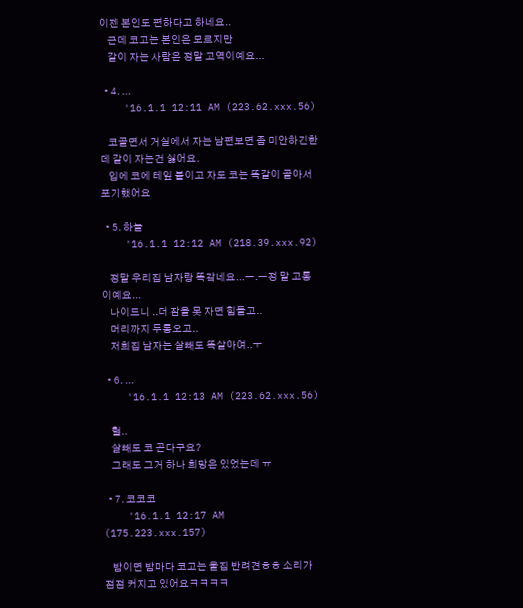이젠 본인도 편하다고 하네요..
    근데 코고는 본인은 모르지만
    같이 자는 사람은 정말 고역이예요...

  • 4. ...
    '16.1.1 12:11 AM (223.62.xxx.56)

    코골면서 거실에서 자는 남편보면 좀 미안하긴한데 같이 자는건 싫어요.
    입에 코에 테잎 붙이고 자도 코는 똑같이 골아서 포기했어요

  • 5. 하늘
    '16.1.1 12:12 AM (218.39.xxx.92)

    정말 우리집 남자랑 똑갘네요...ㅡ.ㅡ정 말 고통이예요...
    나이드니 ..더 잠을 못 자면 힘들고..
    머리까지 두통오고..
    저희집 남자는 살빼도 똑샅아여..ㅜ

  • 6. ...
    '16.1.1 12:13 AM (223.62.xxx.56)

    헐..
    살빼도 코 곤다구요?
    그래도 그거 하나 희망은 있었는데 ㅠ

  • 7. 코코코
    '16.1.1 12:17 AM (175.223.xxx.157)

    밤이면 밤마다 코고는 울집 반려견ㅎㅎ 소리가 점점 커지고 있어요ㅋㅋㅋㅋ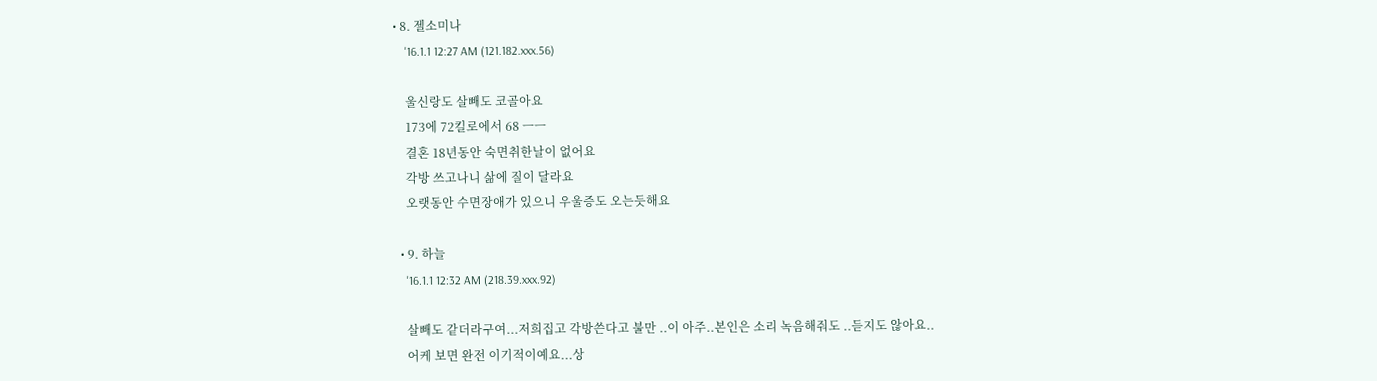• 8. 젤소미나
    '16.1.1 12:27 AM (121.182.xxx.56)

    울신랑도 살빼도 코골아요
    173에 72킬로에서 68 ㅡㅡ
    결혼 18년동안 숙면취한날이 없어요
    각방 쓰고나니 삶에 질이 달라요
    오랫동안 수면장애가 있으니 우울증도 오는듯해요

  • 9. 하늘
    '16.1.1 12:32 AM (218.39.xxx.92)

    살빼도 같더라구여...저희집고 각방쓴다고 불만 ..이 아주..본인은 소리 녹음해줘도 ..듣지도 않아요..
    어케 보면 완전 이기적이예요...상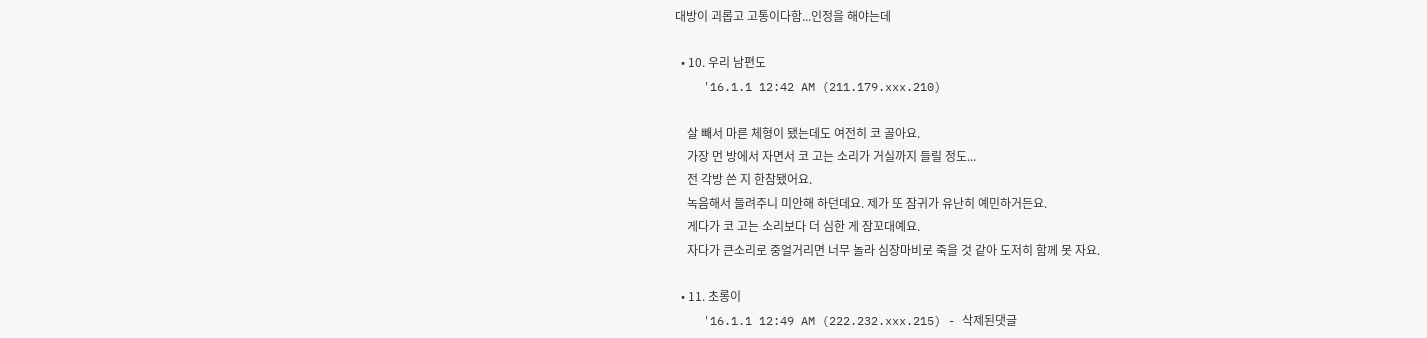대방이 괴롭고 고통이다함...인정을 해야는데

  • 10. 우리 남편도
    '16.1.1 12:42 AM (211.179.xxx.210)

    살 빼서 마른 체형이 됐는데도 여전히 코 골아요.
    가장 먼 방에서 자면서 코 고는 소리가 거실까지 들릴 정도...
    전 각방 쓴 지 한참됐어요.
    녹음해서 들려주니 미안해 하던데요. 제가 또 잠귀가 유난히 예민하거든요.
    게다가 코 고는 소리보다 더 심한 게 잠꼬대예요.
    자다가 큰소리로 중얼거리면 너무 놀라 심장마비로 죽을 것 같아 도저히 함께 못 자요.

  • 11. 초롱이
    '16.1.1 12:49 AM (222.232.xxx.215) - 삭제된댓글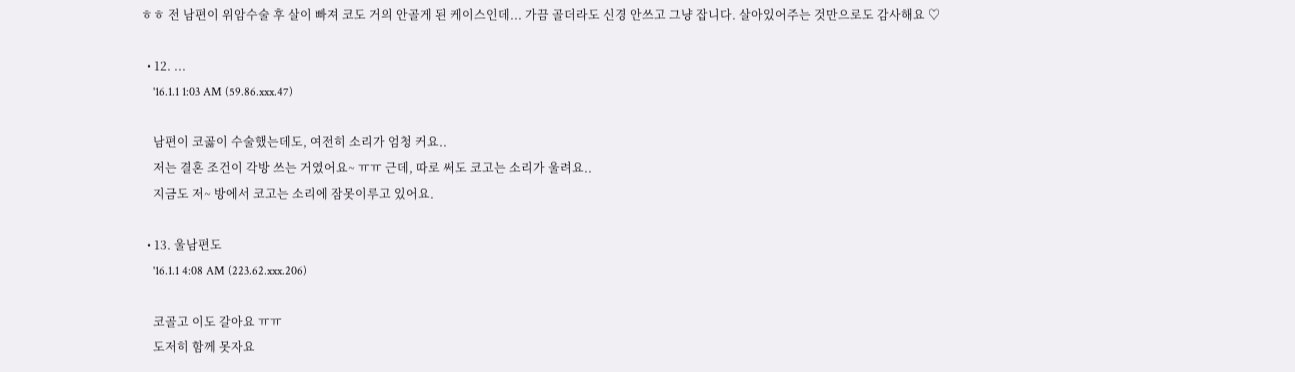ㅎㅎ 전 남편이 위암수술 후 살이 빠져 코도 거의 안골게 된 케이스인데... 가끔 골더라도 신경 안쓰고 그냥 잡니다. 살아있어주는 것만으로도 감사해요 ♡

  • 12. ...
    '16.1.1 1:03 AM (59.86.xxx.47)

    남편이 코곯이 수술했는데도, 여전히 소리가 엄청 커요..
    저는 결혼 조건이 각방 쓰는 거였어요~ ㅠㅠ 근데, 따로 써도 코고는 소리가 울려요..
    지금도 저~ 방에서 코고는 소리에 잠못이루고 있어요.

  • 13. 울남편도
    '16.1.1 4:08 AM (223.62.xxx.206)

    코골고 이도 갈아요 ㅠㅠ
    도저히 함께 못자요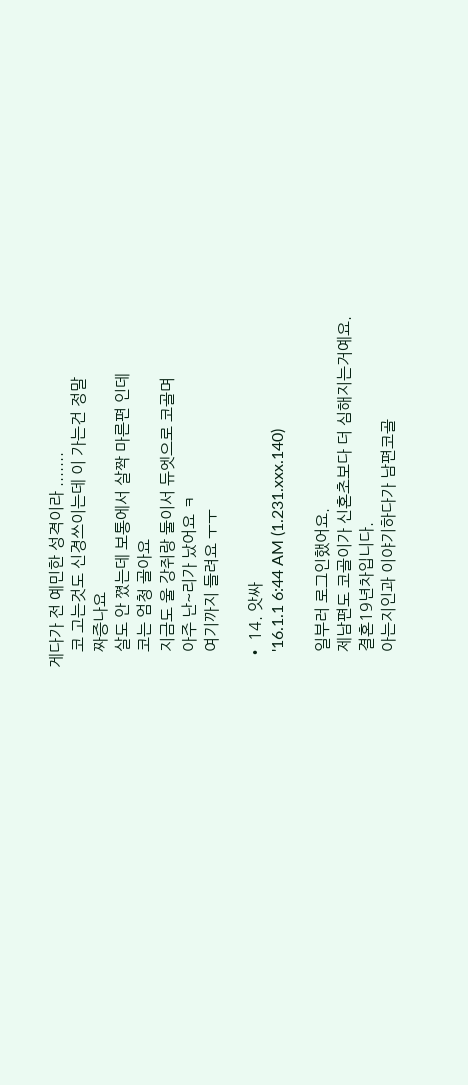게다가 전 예민한 성격이라 .......
    코 고는것도 신경쓰이는데 이 가는건 정말
    짜증나요
    살도 안 쪘는데 보통에서 살짝 마른편 인데
    코는 엄청 골아요
    지금도 울 강쥐랑 둘이서 듀엣으로 코골며
    아주 난~리가 났어요 ㅋ
    여기까지 들려요 ㅜㅜ

  • 14. 앗싸
    '16.1.1 6:44 AM (1.231.xxx.140)

    일부러 로그인했어요.
    제남편도 코골이가 신혼초보다 더 심해지는거예요.
    결혼19년차입니다.
    아는지인과 이야기하다가 남편코골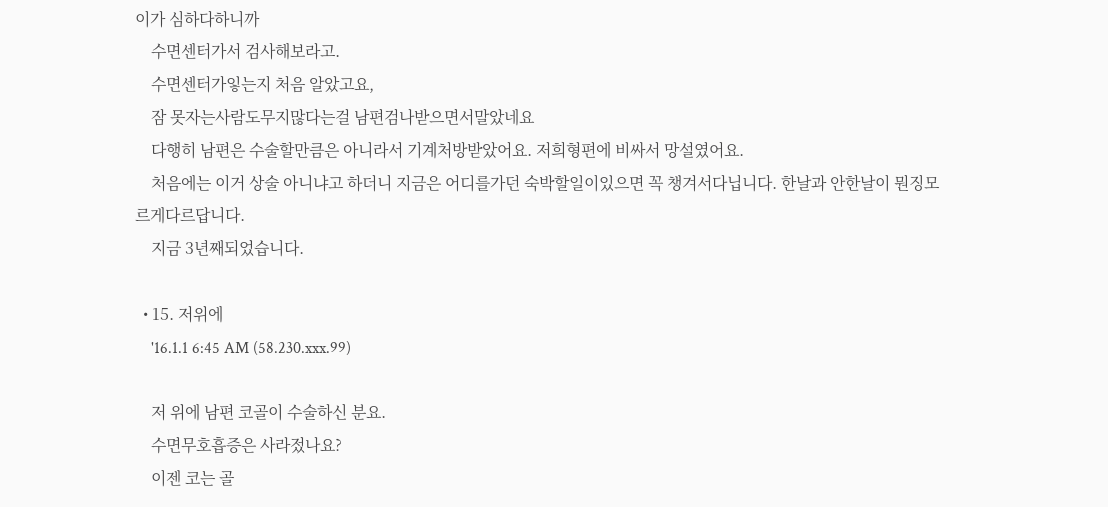이가 심하다하니까
    수면센터가서 검사해보라고.
    수면센터가잏는지 처음 알았고요,
    잠 못자는사람도무지많다는걸 남편검나받으면서말았네요
    다행히 남편은 수술할만큼은 아니라서 기계처방받았어요. 저희형편에 비싸서 망설였어요.
    처음에는 이거 상술 아니냐고 하더니 지금은 어디를가던 숙박할일이있으면 꼭 챙겨서다닙니다. 한날과 안한날이 뭔징모르게다르답니다.
    지금 3년째되었습니다.

  • 15. 저위에
    '16.1.1 6:45 AM (58.230.xxx.99)

    저 위에 남편 코골이 수술하신 분요.
    수면무호흡증은 사라젔나요?
    이젠 코는 골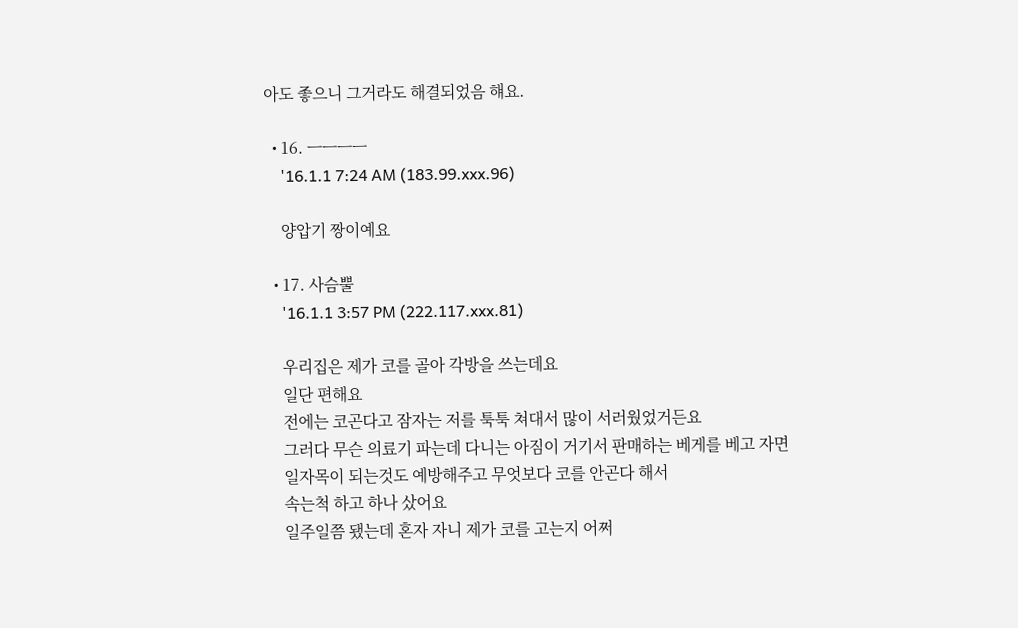아도 좋으니 그거라도 해결되었음 햬요.

  • 16. ㅡㅡㅡㅡ
    '16.1.1 7:24 AM (183.99.xxx.96)

    양압기 짱이예요

  • 17. 사슴뿔
    '16.1.1 3:57 PM (222.117.xxx.81)

    우리집은 제가 코를 골아 각방을 쓰는데요
    일단 편해요
    전에는 코곤다고 잠자는 저를 툭툭 쳐대서 많이 서러웠었거든요
    그러다 무슨 의료기 파는데 다니는 아짐이 거기서 판매하는 베게를 베고 자면
    일자목이 되는것도 예방해주고 무엇보다 코를 안곤다 해서
    속는척 하고 하나 샀어요
    일주일쯤 됐는데 혼자 자니 제가 코를 고는지 어쩌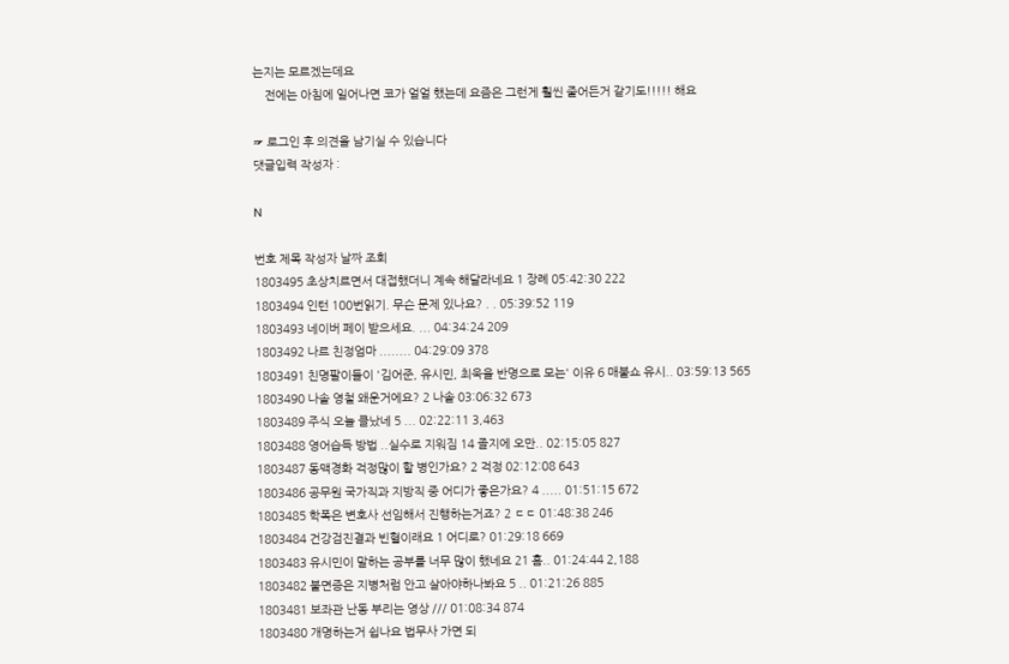는지는 모르겠는데요
    전에는 아침에 일어나면 코가 얼얼 했는데 요즘은 그런게 훨씬 줄어든거 같기도!!!!! 해요

☞ 로그인 후 의견을 남기실 수 있습니다
댓글입력 작성자 :

N

번호 제목 작성자 날짜 조회
1803495 초상치르면서 대접했더니 계속 해달라네요 1 장례 05:42:30 222
1803494 인턴 100번읽기. 무슨 문제 있나요? . . 05:39:52 119
1803493 네이버 페이 받으세요. ... 04:34:24 209
1803492 나르 친정엄마 ........ 04:29:09 378
1803491 친명팔이들이 '김어준, 유시민, 최욱을 반명으로 모는' 이유 6 매불쇼 유시.. 03:59:13 565
1803490 나솔 영철 왜운거에요? 2 나솔 03:06:32 673
1803489 주식 오늘 클났네 5 ... 02:22:11 3,463
1803488 영어습득 방법 ..실수로 지워짐 14 졸지에 오만.. 02:15:05 827
1803487 동맥경화 걱정많이 할 병인가요? 2 걱정 02:12:08 643
1803486 공무원 국가직과 지방직 중 어디가 좋은가요? 4 ..... 01:51:15 672
1803485 학폭은 변호사 선임해서 진행하는거죠? 2 ㄷㄷ 01:48:38 246
1803484 건강검진결과 빈혈이래요 1 어디로? 01:29:18 669
1803483 유시민이 말하는 공부를 너무 많이 했네요 21 흠.. 01:24:44 2,188
1803482 불면증은 지병처럼 안고 살아야하나봐요 5 .. 01:21:26 885
1803481 보좌관 난동 부리는 영상 /// 01:08:34 874
1803480 개명하는거 쉽나요 법무사 가면 되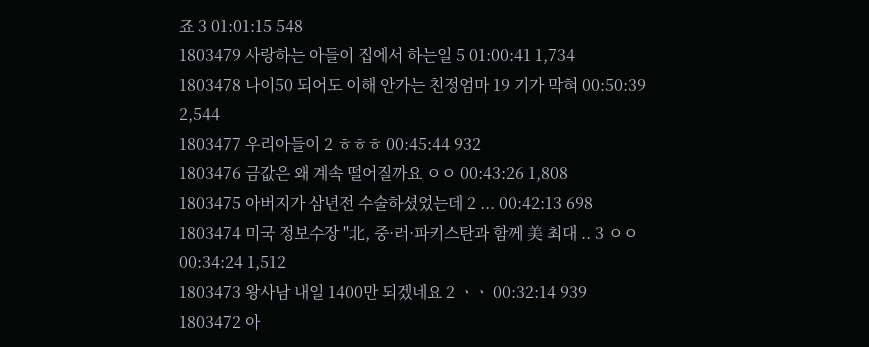죠 3 01:01:15 548
1803479 사랑하는 아들이 집에서 하는일 5 01:00:41 1,734
1803478 나이50 되어도 이해 안가는 친정엄마 19 기가 막혀 00:50:39 2,544
1803477 우리아들이 2 ㅎㅎㅎ 00:45:44 932
1803476 금값은 왜 계속 떨어질까요 ㅇㅇ 00:43:26 1,808
1803475 아버지가 삼년전 수술하셨었는데 2 ... 00:42:13 698
1803474 미국 정보수장 "北, 중·러·파키스탄과 함께 美 최대 .. 3 ㅇㅇ 00:34:24 1,512
1803473 왕사남 내일 1400만 되겠네요 2 ㆍㆍ 00:32:14 939
1803472 아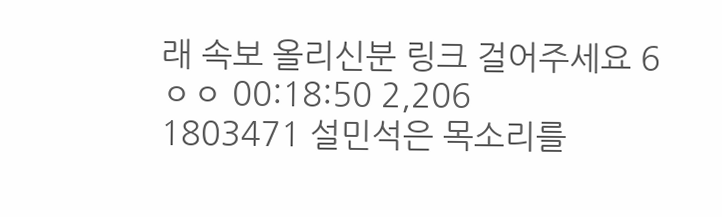래 속보 올리신분 링크 걸어주세요 6 ㅇㅇ 00:18:50 2,206
1803471 설민석은 목소리를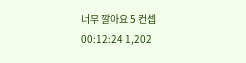너무 깔아요 5 컨셉 00:12:24 1,202